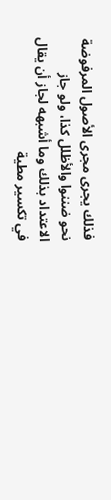فذلك يجرى مجرى الأصول المرفوضة نحو ضننوا والأظلل كذا، ولو جاز الاعتداد بذلك وما أشبهه لجاز أن يقال في تكسير مطية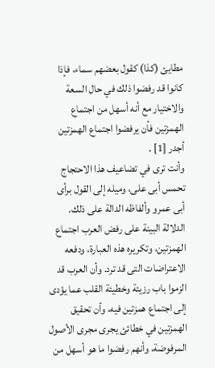مطايئ (كذا) كقول بعضهم سماء، فإذا كانوا قد رفضوا ذلك في حال السعة والاختيار مع أنه أسهل من اجتماع الهمزتين فأن يرفضوا اجتماع الهمزتين أجدر [1] .
وأنت ترى في تضاعيف هذا الاحتجاج تحمس أبى على، وميله إلى القول برأى أبى عمرو وألفاظه الدالة على ذلك. الدلالة البينة على رفض العرب اجتماع الهمزتين، وتكريره هذه العبارة، ودفعه الاعتراضات التى قد ترد. وأن العرب قد الزموا باب رزيئة وخطيئة القلب عما يؤدى إلى اجتماع همزتين فيه، وأن تحقيق الهمزتين في خطائئ يجرى مجرى الأصول المرفوضة، وأنهم رفضوا ما هو أسهل من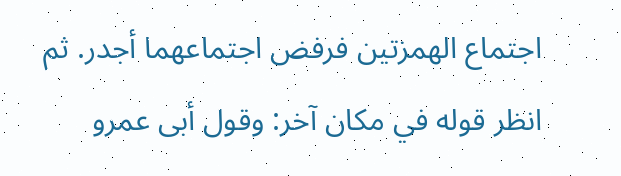اجتماع الهمزتين فرفض اجتماعهما أجدر. ثم انظر قوله في مكان آخر: وقول أبى عمرو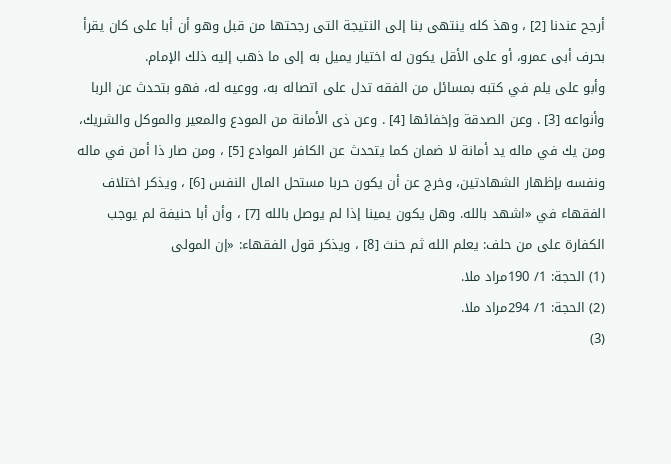أرجح عندنا [2] ، وهذ كله ينتهى بنا إلى النتيجة التى رجحتها من قبل وهو أن أبا على كان يقرأ بحرف أبى عمرو، أو على الأقل يكون له اختيار يميل به إلى ما ذهب إليه ذلك الإمام.
وأبو على يلم في كتبه بمسائل من الفقه تدل على اتصاله به، ووعيه له، فهو بتحدث عن الربا وأنواعه [3] . وعن الصدقة وإخفائها [4] . وعن ذى الأمانة من المودع والمعير والموكل والشريك، ومن يك في ماله يد أمانة لا ضمان كما يتحدث عن الكافر الموادع [5] ، ومن صار ذا أمن في ماله ونفسه بإظهار الشهادتين، وخرج عن أن يكون حربا مستحل المال النفس [6] ، ويذكر اختلاف الفقهاء في «اشهد بالله. وهل يكون يمينا إذا لم يوصل بالله [7] ، وأن أبا حنيفة لم يوجب الكفارة على من حلف: يعلم الله ثم حنث [8] ، ويذكر قول الفقهاء: «إن المولى
(1) الحجة: 1/ 190مراد ملا.
(2) الحجة: 1/ 294مراد ملا.
(3)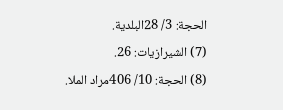الحجة: 3/ 28البلدية.
(7) الشيرازيات: 26.
(8) الحجة: 10/ 406مراد الملا.